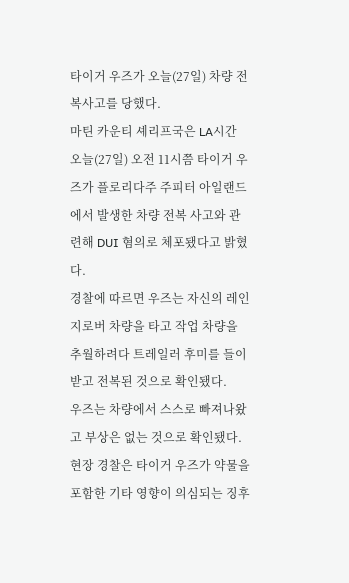타이거 우즈가 오늘(27일) 차량 전복사고를 당했다.
마틴 카운티 셰리프국은 LA시간 오늘(27일) 오전 11시쯤 타이거 우즈가 플로리다주 주피터 아일랜드에서 발생한 차량 전복 사고와 관련해 DUI 혐의로 체포됐다고 밝혔다.
경찰에 따르면 우즈는 자신의 레인지로버 차량을 타고 작업 차량을 추월하려다 트레일러 후미를 들이받고 전복된 것으로 확인됐다.
우즈는 차량에서 스스로 빠져나왔고 부상은 없는 것으로 확인됐다.
현장 경찰은 타이거 우즈가 약물을 포함한 기타 영향이 의심되는 징후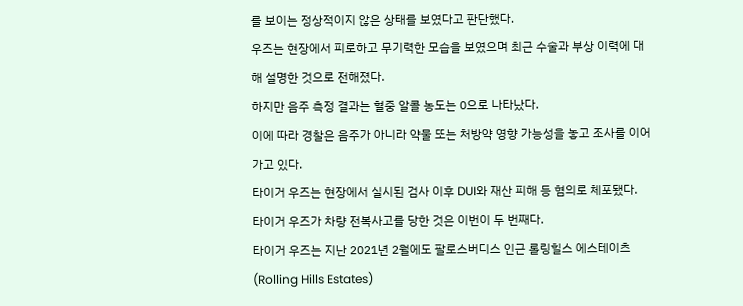를 보이는 정상적이지 않은 상태를 보였다고 판단했다.
우즈는 현장에서 피로하고 무기력한 모습을 보였으며 최근 수술과 부상 이력에 대해 설명한 것으로 전해졌다.
하지만 음주 측정 결과는 혈중 알콜 농도는 0으로 나타났다.
이에 따라 경찰은 음주가 아니라 약물 또는 처방약 영향 가능성을 놓고 조사를 이어가고 있다.
타이거 우즈는 현장에서 실시된 검사 이후 DUI와 재산 피해 등 혐의로 체포됐다.
타이거 우즈가 차량 전복사고를 당한 것은 이번이 두 번째다.
타이거 우즈는 지난 2021년 2월에도 팔로스버디스 인근 롤링힐스 에스테이츠(Rolling Hills Estates)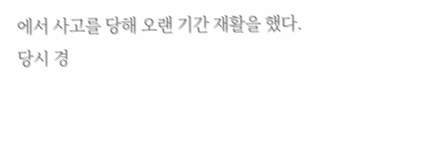에서 사고를 당해 오랜 기간 재활을 했다.
당시 경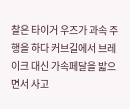찰은 타이거 우즈가 과속 주행을 하다 커브길에서 브레이크 대신 가속페달을 밟으면서 사고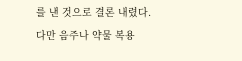를 낸 것으로 결론 내렸다.
다만 음주나 약물 복용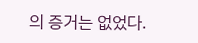의 증거는 없었다.